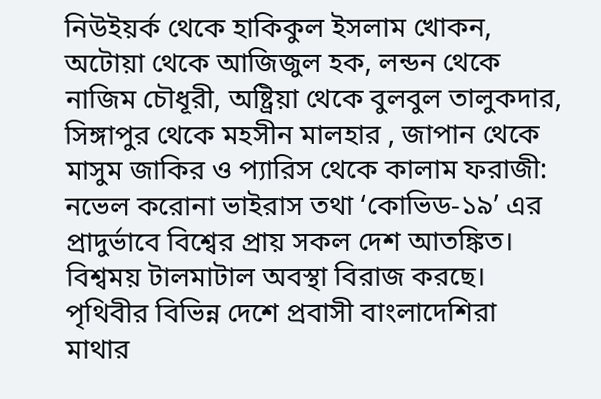নিউইয়র্ক থেকে হাকিকুল ইসলাম খোকন, অটোয়া থেকে আজিজুল হক, লন্ডন থেকে নাজিম চৌধূরী, অষ্ট্রিয়া থেকে বুলবুল তালুকদার, সিঙ্গাপুর থেকে মহসীন মালহার , জাপান থেকে মাসুম জাকির ও প্যারিস থেকে কালাম ফরাজী: নভেল করোনা ভাইরাস তথা ‘কোভিড-১৯’ এর প্রাদুর্ভাবে বিশ্বের প্রায় সকল দেশ আতঙ্কিত। বিশ্বময় টালমাটাল অবস্থা বিরাজ করছে। পৃথিবীর বিভিন্ন দেশে প্রবাসী বাংলাদেশিরা মাথার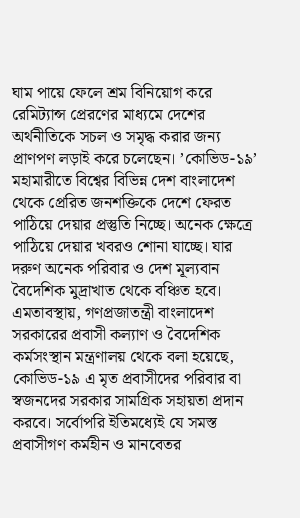ঘাম পায়ে ফেলে শ্রম বিনিয়োগ করে রেমিট্যান্স প্রেরণের মাধ্যমে দেশের অর্থনীতিকে সচল ও সমৃদ্ধ করার জন্য প্রাণপণ লড়াই করে চলেছেন। ’কোভিড-১৯’ মহামারীতে বিশ্বের বিভিন্ন দেশ বাংলাদেশ থেকে প্রেরিত জনশক্তিকে দেশে ফেরত পাঠিয়ে দেয়ার প্রস্তুতি নিচ্ছে। অনেক ক্ষেত্রে পাঠিয়ে দেয়ার খবরও শোনা যাচ্ছে। যার দরুণ অনেক পরিবার ও দেশ মূল্যবান বৈদেশিক মুদ্রাখাত থেকে বঞ্চিত হবে। এমতাবস্থায়, গণপ্রজাতন্ত্রী বাংলাদেশ সরকারের প্রবাসী কল্যাণ ও বৈদেশিক কর্মসংস্থান মন্ত্রণালয় থেকে বলা হয়েছে, কোভিড-১৯ এ মৃত প্রবাসীদের পরিবার বা স্বজনদের সরকার সামগ্রিক সহায়তা প্রদান করবে। সর্বোপরি ইতিমধ্যেই যে সমস্ত প্রবাসীগণ কর্মহীন ও মানবেতর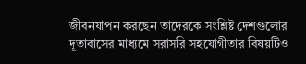জীবনযাপন করছেন তাদেরকে সংশ্লিষ্ট দেশগুলোর দূতাবাসের মাধ্যমে সরাসরি সহযোগীতার বিষয়টিও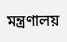মন্ত্রণালয়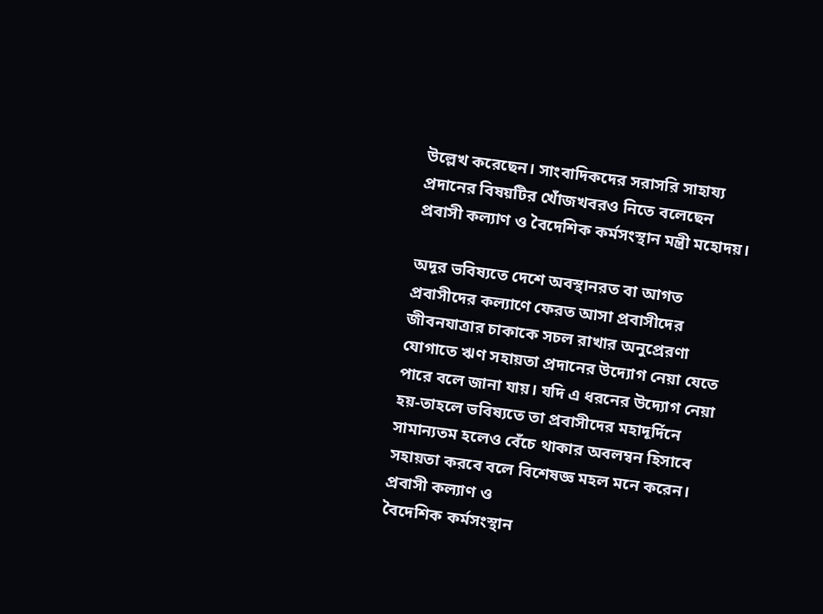উল্লেখ করেছেন। সাংবাদিকদের সরাসরি সাহায্য প্রদানের বিষয়টির খোঁজখবরও নিতে বলেছেন প্রবাসী কল্যাণ ও বৈদেশিক কর্মসংস্থান মন্ত্রী মহোদয়।

অদূর ভবিষ্যতে দেশে অবস্থানরত বা আগত প্রবাসীদের কল্যাণে ফেরত আসা প্রবাসীদের জীবনযাত্রার চাকাকে সচল রাখার অনুপ্রেরণা যোগাতে ঋণ সহায়তা প্রদানের উদ্যোগ নেয়া যেতে পারে বলে জানা যায়। যদি এ ধরনের উদ্যোগ নেয়া হয়-তাহলে ভবিষ্যতে তা প্রবাসীদের মহাদূর্দিনে সামান্যতম হলেও বেঁচে থাকার অবলম্বন হিসাবে সহায়তা করবে বলে বিশেষজ্ঞ মহল মনে করেন। প্রবাসী কল্যাণ ও
বৈদেশিক কর্মসংস্থান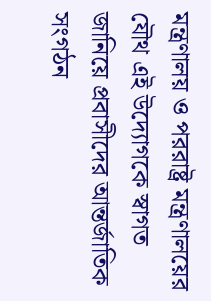মন্ত্রণালয় ও পররাষ্ট্র মন্ত্রণালয়ের যৌথ এই উদ্যোগকে স্বাগত জানিয়ে প্রবাসীদের আন্তর্জাতিক সংগঠন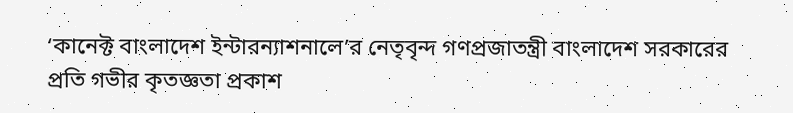‘কানেক্ট বাংলাদেশ ইন্টারন্যাশনালে’র নেতৃবৃন্দ গণপ্রজাতন্ত্রী বাংলাদেশ সরকারের প্রতি গভীর কৃতজ্ঞতা প্রকাশ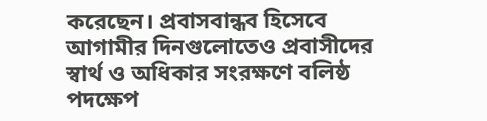করেছেন। প্রবাসবান্ধব হিসেবে আগামীর দিনগুলোতেও প্রবাসীদের স্বার্থ ও অধিকার সংরক্ষণে বলিষ্ঠ পদক্ষেপ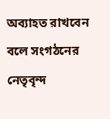অব্যাহত রাখবেন বলে সংগঠনের নেতৃবৃন্দ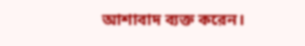আশাবাদ ব্যক্ত করেন।